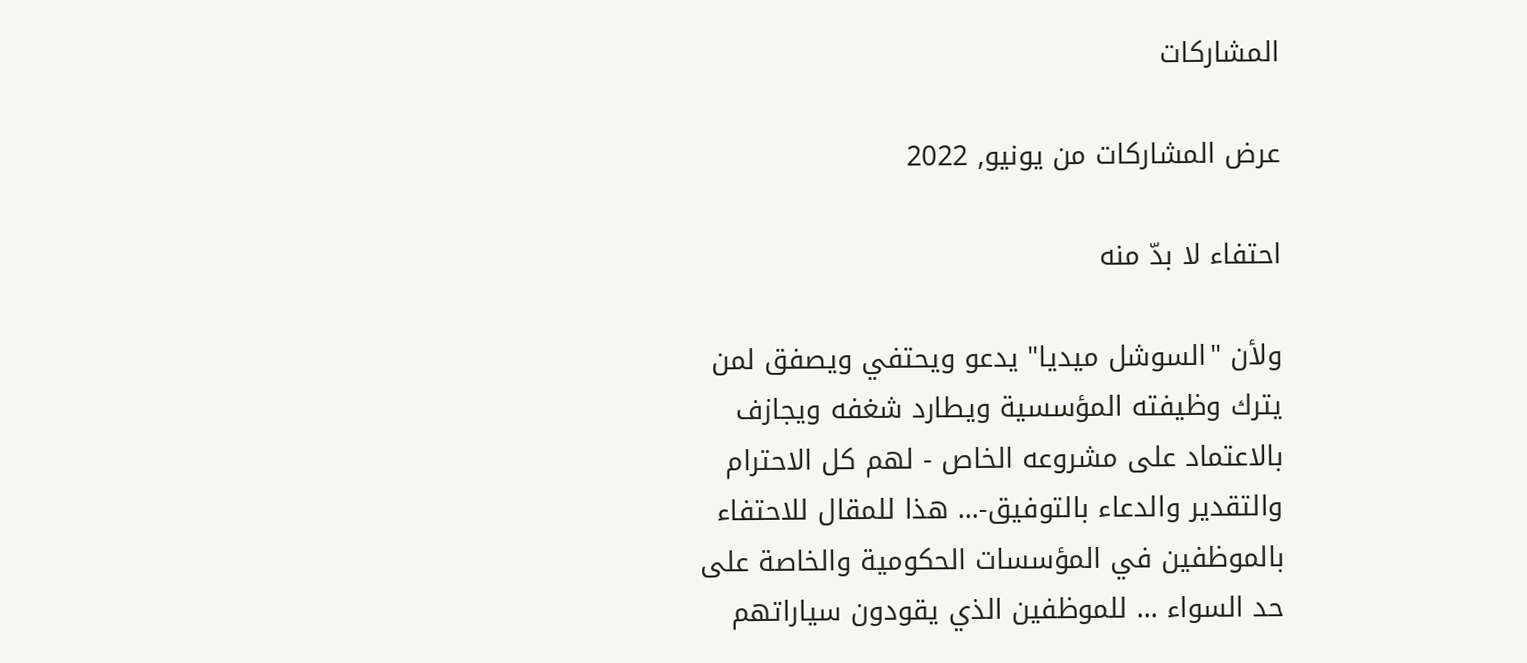المشاركات

عرض المشاركات من يونيو, 2022

احتفاء لا بدّ منه

ولأن "السوشل ميديا" يدعو ويحتفي ويصفق لمن يترك وظيفته المؤسسية ويطارد شغفه ويجازف بالاعتماد على مشروعه الخاص - لهم كل الاحترام والتقدير والدعاء بالتوفيق-... هذا للمقال للاحتفاء بالموظفين في المؤسسات الحكومية والخاصة على حد السواء ... للموظفين الذي يقودون سياراتهم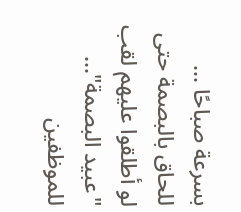بسرعة صباحًا ... للحاق بالبصمة حتى لو أطلقوا عليهم لقب "عبيد البصمة"... للموظفين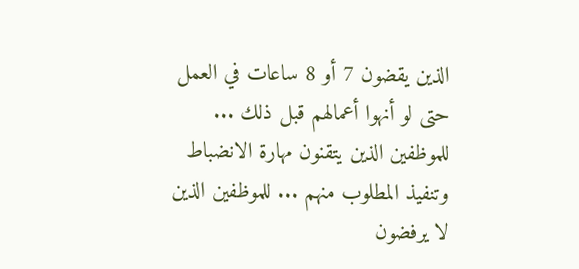الذين يقضون 7 أو 8 ساعات في العمل حتى لو أنهوا أعمالهم قبل ذلك ... للموظفين الذين يتقنون مهارة الانضباط وتنفيذ المطلوب منهم ... للموظفين الذين لا يرفضون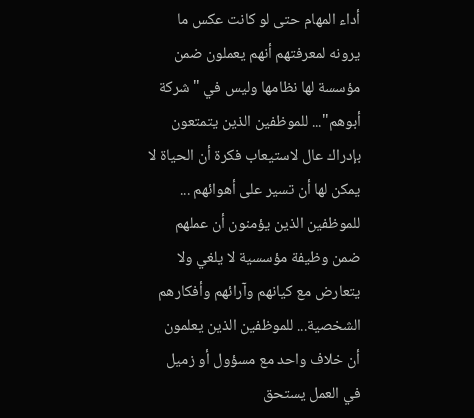أداء المهام حتى لو كانت عكس ما يرونه لمعرفتهم أنهم يعملون ضمن مؤسسة لها نظامها وليس في "شركة أبوهم"... للموظفين الذين يتمتعون بإدراك عال لاستيعاب فكرة أن الحياة لا يمكن لها أن تسير على أهوائهم ... للموظفين الذين يؤمنون أن عملهم ضمن وظيفة مؤسسية لا يلغي ولا يتعارض مع كيانهم وآرائهم وأفكارهم الشخصية... للموظفين الذين يعلمون أن خلاف واحد مع مسؤول أو زميل في العمل يستحق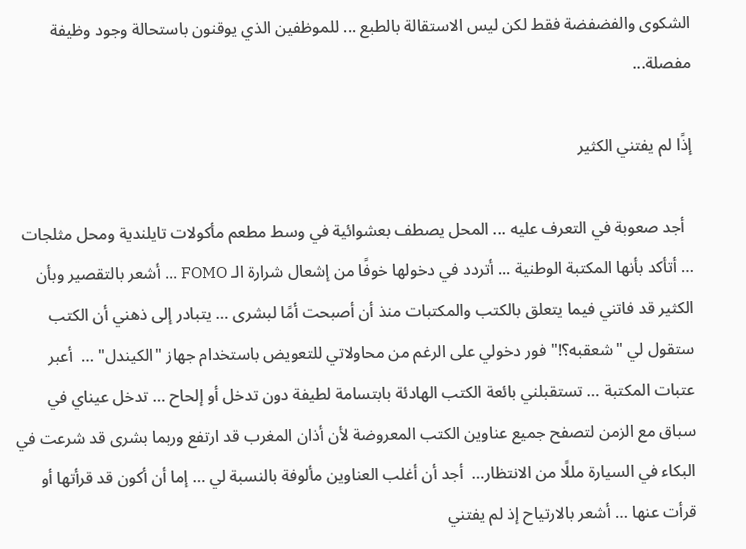الشكوى والفضفضة فقط لكن ليس الاستقالة بالطبع ... للموظفين الذي يوقنون باستحالة وجود وظيفة مفصلة...

إذًا لم يفتني الكثير

  أجد صعوبة في التعرف عليه ... المحل يصطف بعشوائية في وسط مطعم مأكولات تايلندية ومحل مثلجات … أتأكد بأنها المكتبة الوطنية ... أتردد في دخولها خوفًا من إشعال شرارة الـ FOMO ... أشعر بالتقصير وبأن الكثير قد فاتني فيما يتعلق بالكتب والمكتبات منذ أن أصبحت أمًا لبشرى … يتبادر إلى ذهني أن الكتب ستقول لي "شعقبه؟!" فور دخولي على الرغم من محاولاتي للتعويض باستخدام جهاز "الكيندل" …  أعبر عتبات المكتبة … تستقبلني بائعة الكتب الهادئة بابتسامة لطيفة دون تدخل أو إلحاح … تدخل عيناي في سباق مع الزمن لتصفح جميع عناوين الكتب المعروضة لأن أذان المغرب قد ارتفع وربما بشرى قد شرعت في البكاء في السيارة مللًا من الانتظار…  أجد أن أغلب العناوين مألوفة بالنسبة لي … إما أن أكون قد قرأتها أو قرأت عنها … أشعر بالارتياح إذ لم يفتني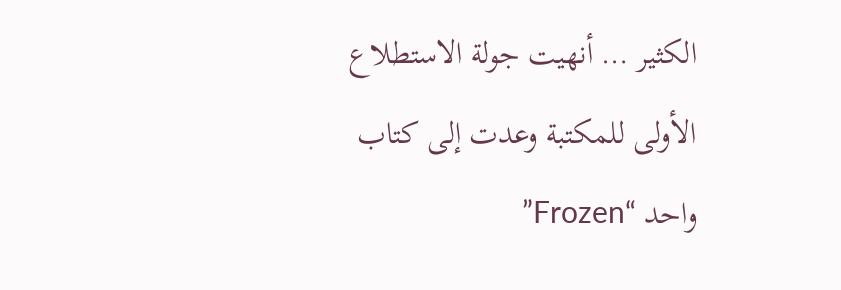الكثير … أنهيت جولة الاستطلاع الأولى للمكتبة وعدت إلى كتاب واحد “Frozen”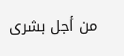من أجل بشرى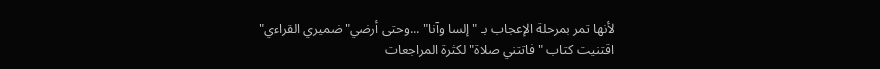لأنها تمر بمرحلة الإعجاب بـ "إلسا وآنا" ...وحتى أرضي"ضميري القراءي" اقتنيت كتاب "فاتتني صلاة" لكثرة المراجعات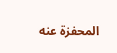المحفزة عنه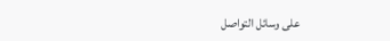على وسائل التواصل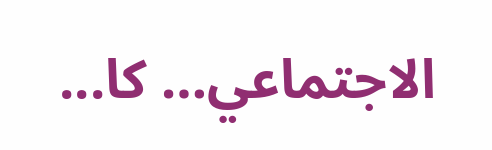الاجتماعي… كا...